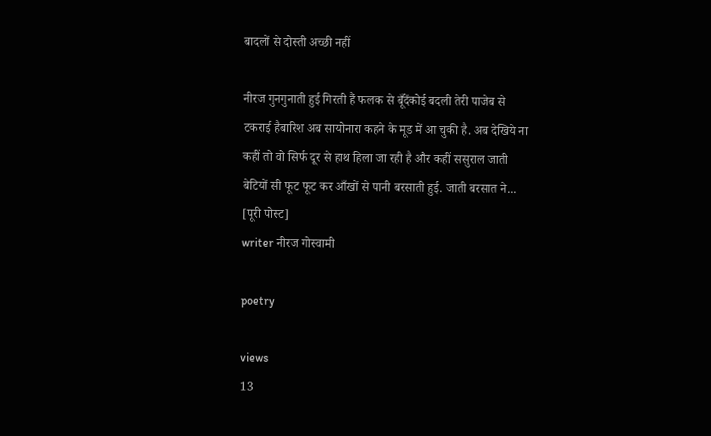बादलों से दोस्ती अच्छी नहीं

नीरज गुनगुनाती हुई गिरती हैं फलक से बूँदेंकोई बदली तेरी पाजेब से टकराई हैबारिश अब सायोनारा कहने के मूड में आ चुकी है. अब देखिये ना कहीं तो वो सिर्फ दूर से हाथ हिला जा रही है और कहीं ससुराल जाती बेटियों सी फूट फूट कर आँखों से पानी बरसाती हुई. जाती बरसात ने... [पूरी पोस्ट]
writer नीरज गोस्वामी

poetry

views
13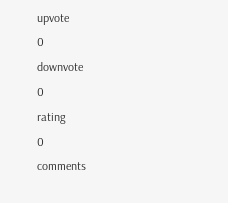upvote
0
downvote
0
rating
0
comments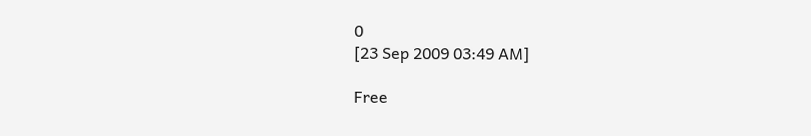0
[23 Sep 2009 03:49 AM]

Free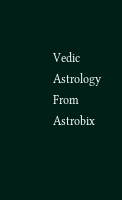Vedic Astrology From Astrobix